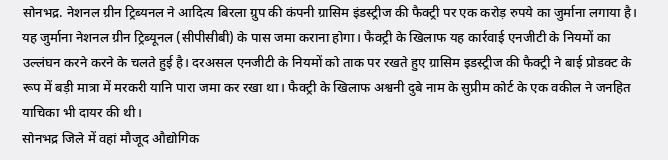सोनभद्र. नेशनल ग्रीन ट्रिब्यनल ने आदित्य बिरला ग्रुप की कंपनी ग्रासिम इंडस्ट्रीज की फैक्ट्री पर एक करोड़ रुपये का जुर्माना लगाया है। यह जुर्माना नेशनल ग्रीन ट्रिब्यूनल (सीपीसीबी) के पास जमा कराना होगा। फैक्ट्री के खिलाफ यह कार्रवाई एनजीटी के नियमों का उल्लंघन करने करने के चलते हुई है। दरअसल एनजीटी के नियमों को ताक पर रखते हुए ग्रासिम इडस्ट्रीज की फैक्ट्री ने बाई प्रोडक्ट के रूप में बड़ी मात्रा में मरकरी यानि पारा जमा कर रखा था। फैक्ट्री के खिलाफ अश्वनी दुबे नाम के सुप्रीम कोर्ट के एक वकील ने जनहित याचिका भी दायर की थी।
सोनभद्र जिले में वहां मौजूद औद्योगिक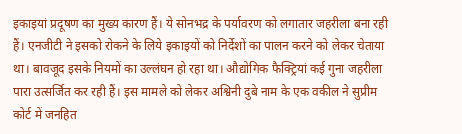इकाइयां प्रदूषण का मुख्य कारण हैं। ये सोनभद्र के पर्यावरण को लगातार जहरीला बना रही हैं। एनजीटी ने इसको रोकने के लिये इकाइयों को निर्देशों का पालन करने को लेकर चेताया था। बावजूद इसके नियमों का उल्लंघन हो रहा था। औद्योगिक फैक्ट्रियां कई गुना जहरीला पारा उत्सर्जित कर रही हैं। इस मामले को लेकर अश्विनी दुबे नाम के एक वकील ने सुप्रीम कोर्ट में जनहित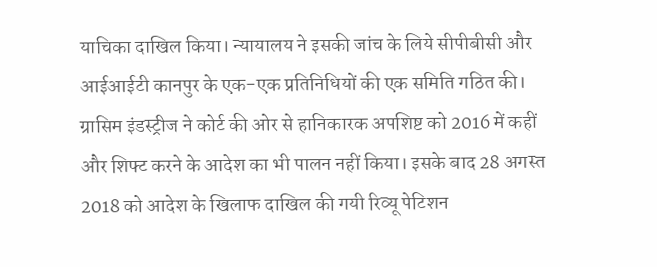याचिका दाखिल किया। न्यायालय ने इसकी जांच के लिये सीपीबीसी और आईआईटी कानपुर के एक-एक प्रतिनिधियों की एक समिति गठित की। ग्रासिम इंडस्ट्रीज ने कोर्ट की ओर से हानिकारक अपशिष्ट को 2016 में कहीं और शिफ्ट करने के आदेश का भी पालन नहीं किया। इसके बाद 28 अगस्त 2018 को आदेश के खिलाफ दाखिल की गयी रिव्यू पेटिशन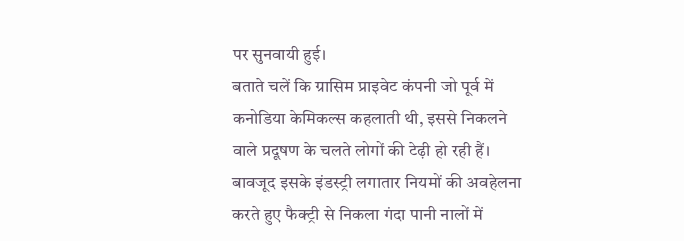पर सुनवायी हुई।
बताते चलें कि ग्रासिम प्राइवेट कंपनी जो पूर्व में कनोडिया केमिकल्स कहलाती थी, इससे निकलने वाले प्रदूषण के चलते लोगों की टेढ़ी हो रही हैं। बावजूद इसके इंडस्ट्री लगातार नियमों की अवहेलना करते हुए फैक्ट्री से निकला गंदा पानी नालों में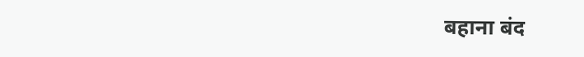बहाना बंद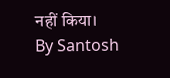नहीं किया।
By Santosh